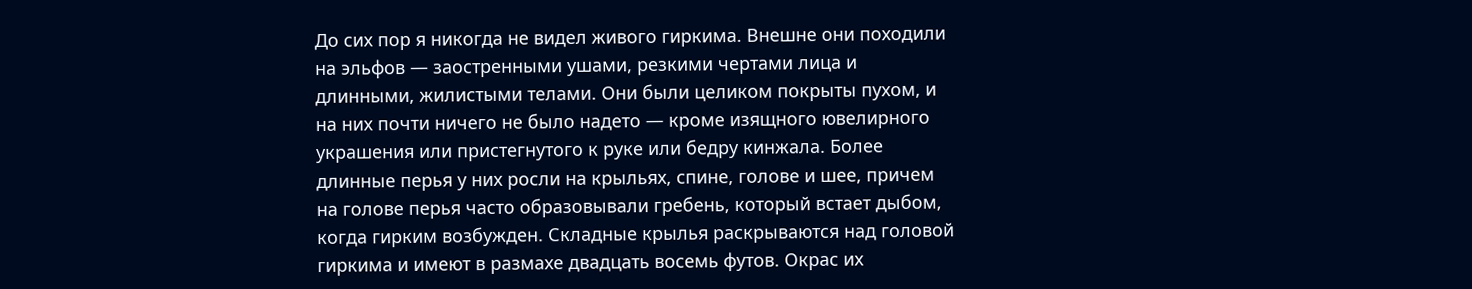До сих пор я никогда не видел живого гиркима. Внешне они походили на эльфов — заостренными ушами, резкими чертами лица и длинными, жилистыми телами. Они были целиком покрыты пухом, и на них почти ничего не было надето — кроме изящного ювелирного украшения или пристегнутого к руке или бедру кинжала. Более длинные перья у них росли на крыльях, спине, голове и шее, причем на голове перья часто образовывали гребень, который встает дыбом, когда гирким возбужден. Складные крылья раскрываются над головой гиркима и имеют в размахе двадцать восемь футов. Окрас их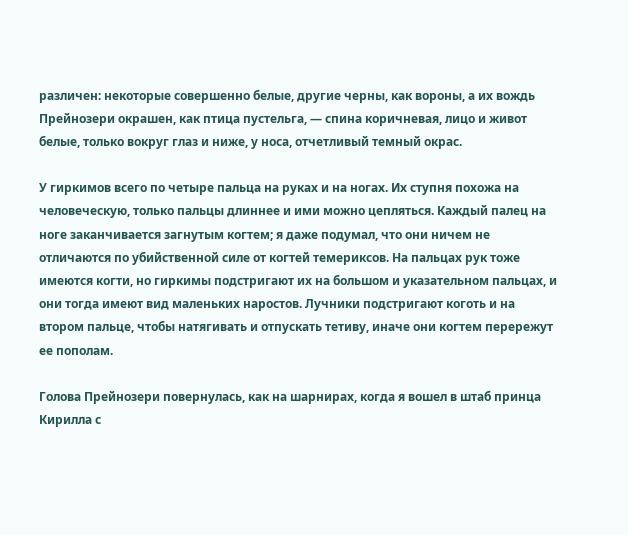различен: некоторые совершенно белые, другие черны, как вороны, а их вождь Прейнозери окрашен, как птица пустельга, — спина коричневая, лицо и живот белые, только вокруг глаз и ниже, у носа, отчетливый темный окрас.

У гиркимов всего по четыре пальца на руках и на ногах. Их ступня похожа на человеческую, только пальцы длиннее и ими можно цепляться. Каждый палец на ноге заканчивается загнутым когтем; я даже подумал, что они ничем не отличаются по убийственной силе от когтей темериксов. На пальцах рук тоже имеются когти, но гиркимы подстригают их на большом и указательном пальцах, и они тогда имеют вид маленьких наростов. Лучники подстригают коготь и на втором пальце, чтобы натягивать и отпускать тетиву, иначе они когтем перережут ее пополам.

Голова Прейнозери повернулась, как на шарнирах, когда я вошел в штаб принца Кирилла с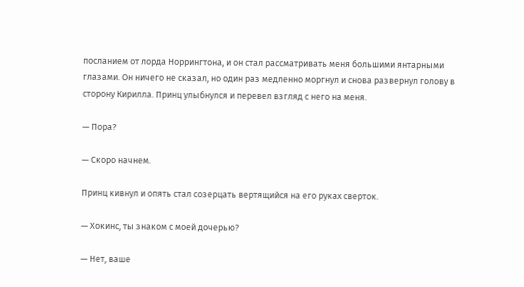посланием от лорда Норрингтона, и он стал рассматривать меня большими янтарными глазами. Он ничего не сказал, но один раз медленно моргнул и снова развернул голову в сторону Кирилла. Принц улыбнулся и перевел взгляд с него на меня.

— Пора?

— Скоро начнем.

Принц кивнул и опять стал созерцать вертящийся на его руках сверток.

— Хокинс, ты знаком с моей дочерью?

— Нет, ваше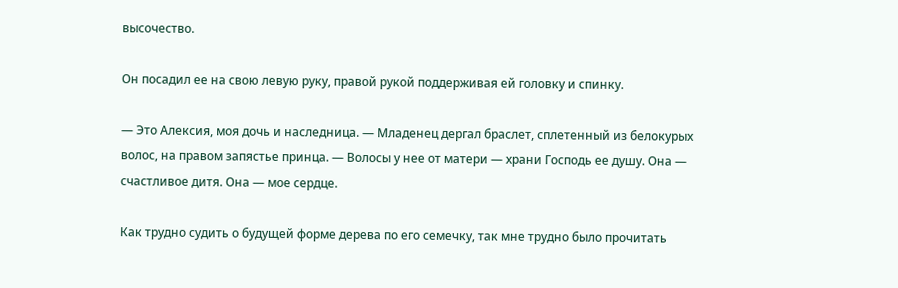высочество.

Он посадил ее на свою левую руку, правой рукой поддерживая ей головку и спинку.

— Это Алексия, моя дочь и наследница. — Младенец дергал браслет, сплетенный из белокурых волос, на правом запястье принца. — Волосы у нее от матери — храни Господь ее душу. Она — счастливое дитя. Она — мое сердце.

Как трудно судить о будущей форме дерева по его семечку, так мне трудно было прочитать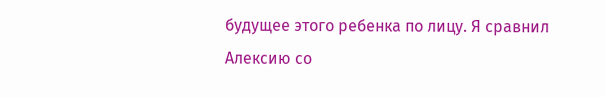будущее этого ребенка по лицу. Я сравнил Алексию со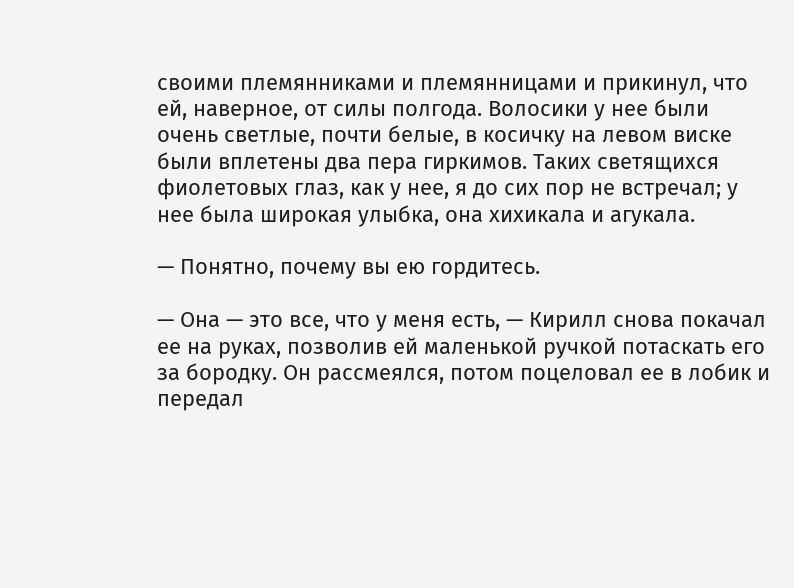своими племянниками и племянницами и прикинул, что ей, наверное, от силы полгода. Волосики у нее были очень светлые, почти белые, в косичку на левом виске были вплетены два пера гиркимов. Таких светящихся фиолетовых глаз, как у нее, я до сих пор не встречал; у нее была широкая улыбка, она хихикала и агукала.

— Понятно, почему вы ею гордитесь.

— Она — это все, что у меня есть, — Кирилл снова покачал ее на руках, позволив ей маленькой ручкой потаскать его за бородку. Он рассмеялся, потом поцеловал ее в лобик и передал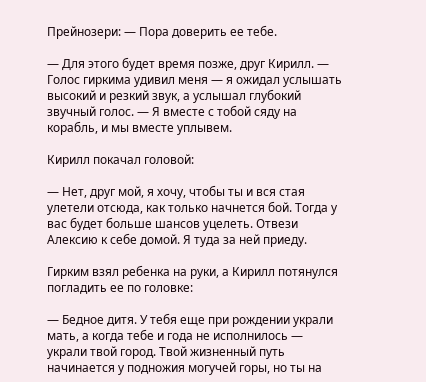Прейнозери: — Пора доверить ее тебе.

— Для этого будет время позже, друг Кирилл. — Голос гиркима удивил меня — я ожидал услышать высокий и резкий звук, а услышал глубокий звучный голос. — Я вместе с тобой сяду на корабль, и мы вместе уплывем.

Кирилл покачал головой:

— Нет, друг мой, я хочу, чтобы ты и вся стая улетели отсюда, как только начнется бой. Тогда у вас будет больше шансов уцелеть. Отвези Алексию к себе домой. Я туда за ней приеду.

Гирким взял ребенка на руки, а Кирилл потянулся погладить ее по головке:

— Бедное дитя. У тебя еще при рождении украли мать, а когда тебе и года не исполнилось — украли твой город. Твой жизненный путь начинается у подножия могучей горы, но ты на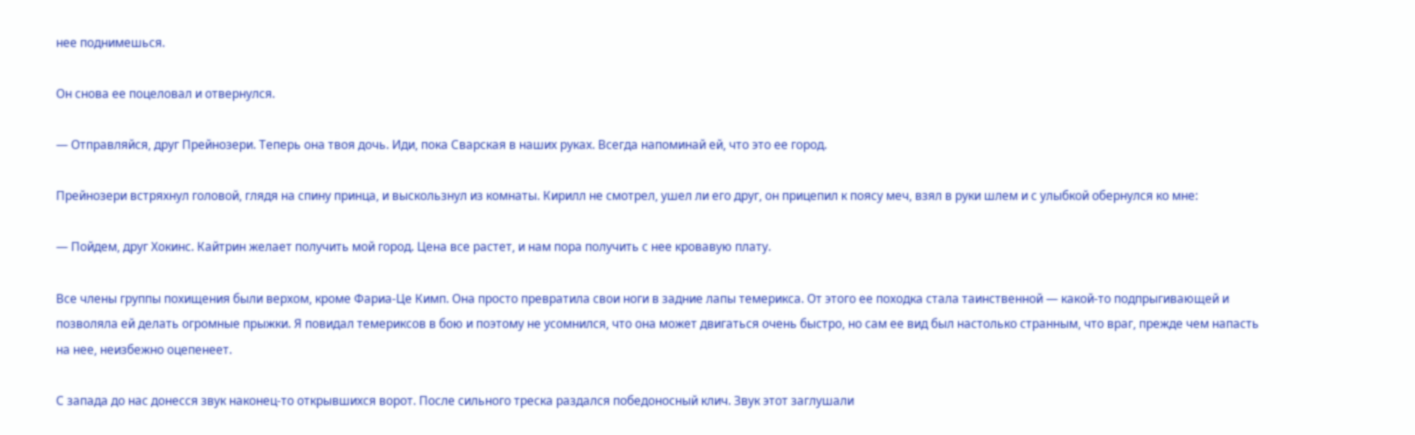нее поднимешься.

Он снова ее поцеловал и отвернулся.

— Отправляйся, друг Прейнозери. Теперь она твоя дочь. Иди, пока Сварская в наших руках. Всегда напоминай ей, что это ее город.

Прейнозери встряхнул головой, глядя на спину принца, и выскользнул из комнаты. Кирилл не смотрел, ушел ли его друг, он прицепил к поясу меч, взял в руки шлем и с улыбкой обернулся ко мне:

— Пойдем, друг Хокинс. Кайтрин желает получить мой город. Цена все растет, и нам пора получить с нее кровавую плату.

Все члены группы похищения были верхом, кроме Фариа-Це Кимп. Она просто превратила свои ноги в задние лапы темерикса. От этого ее походка стала таинственной — какой-то подпрыгивающей и позволяла ей делать огромные прыжки. Я повидал темериксов в бою и поэтому не усомнился, что она может двигаться очень быстро, но сам ее вид был настолько странным, что враг, прежде чем напасть на нее, неизбежно оцепенеет.

С запада до нас донесся звук наконец-то открывшихся ворот. После сильного треска раздался победоносный клич. Звук этот заглушали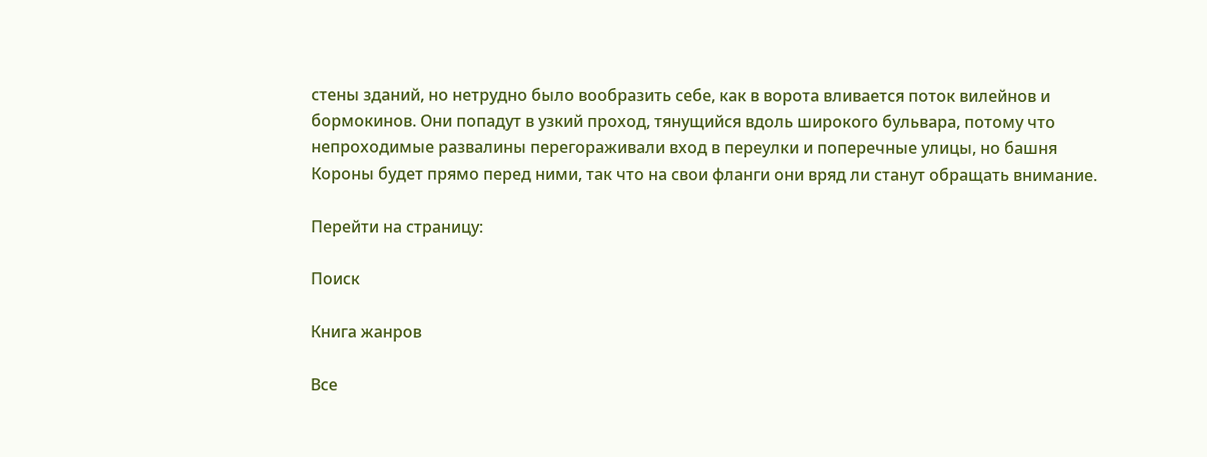стены зданий, но нетрудно было вообразить себе, как в ворота вливается поток вилейнов и бормокинов. Они попадут в узкий проход, тянущийся вдоль широкого бульвара, потому что непроходимые развалины перегораживали вход в переулки и поперечные улицы, но башня Короны будет прямо перед ними, так что на свои фланги они вряд ли станут обращать внимание.

Перейти на страницу:

Поиск

Книга жанров

Все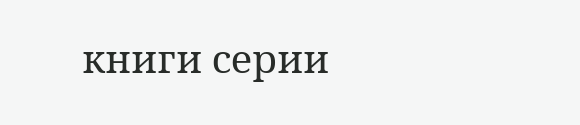книги серии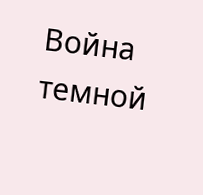Война темной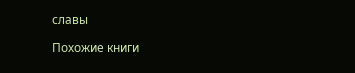славы

Похожие книги